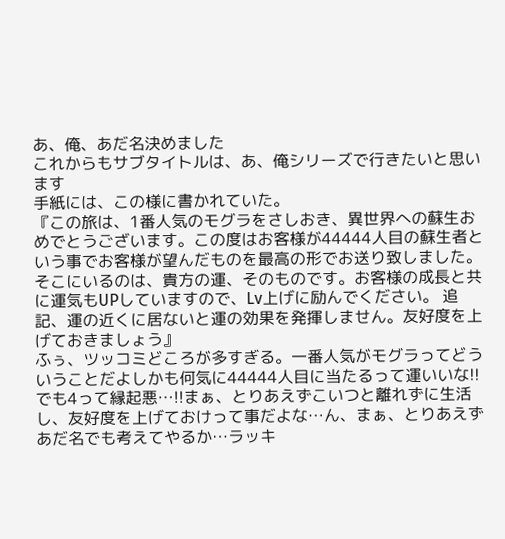あ、俺、あだ名決めました
これからもサブタイトルは、あ、俺シリーズで行きたいと思います
手紙には、この様に書かれていた。
『この旅は、1番人気のモグラをさしおき、異世界への蘇生おめでとうございます。この度はお客様が44444人目の蘇生者という事でお客様が望んだものを最高の形でお送り致しました。そこにいるのは、貴方の運、そのものです。お客様の成長と共に運気もUPしていますので、Lv上げに励んでください。 追記、運の近くに居ないと運の効果を発揮しません。友好度を上げておきましょう』
ふぅ、ツッコミどころが多すぎる。一番人気がモグラってどういうことだよしかも何気に44444人目に当たるって運いいな!!でも4って縁起悪…!!まぁ、とりあえずこいつと離れずに生活し、友好度を上げておけって事だよな…ん、まぁ、とりあえずあだ名でも考えてやるか…ラッキ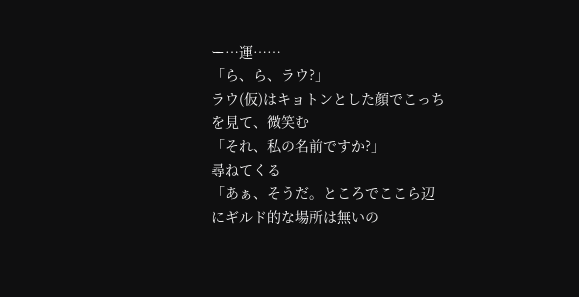ー…運……
「ら、ら、ラウ?」
ラウ(仮)はキョトンとした顔でこっちを見て、微笑む
「それ、私の名前ですか?」
尋ねてくる
「あぁ、そうだ。ところでここら辺にギルド的な場所は無いの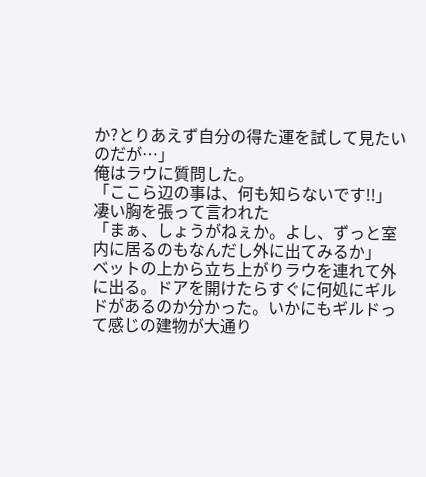か?とりあえず自分の得た運を試して見たいのだが…」
俺はラウに質問した。
「ここら辺の事は、何も知らないです!!」
凄い胸を張って言われた
「まぁ、しょうがねぇか。よし、ずっと室内に居るのもなんだし外に出てみるか」
ベットの上から立ち上がりラウを連れて外に出る。ドアを開けたらすぐに何処にギルドがあるのか分かった。いかにもギルドって感じの建物が大通り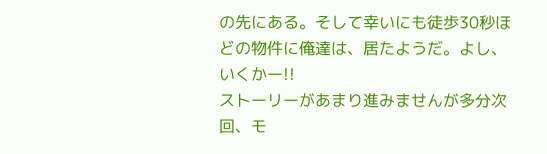の先にある。そして幸いにも徒歩30秒ほどの物件に俺達は、居たようだ。よし、いくかー!!
ストーリーがあまり進みませんが多分次回、モ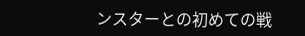ンスターとの初めての戦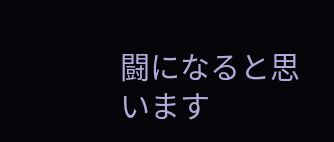闘になると思います